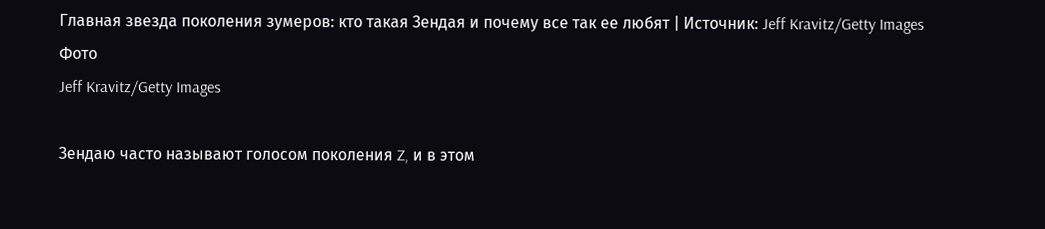Главная звезда поколения зумеров: кто такая Зендая и почему все так ее любят | Источник: Jeff Kravitz/Getty Images
Фото
Jeff Kravitz/Getty Images

Зендаю часто называют голосом поколения Z, и в этом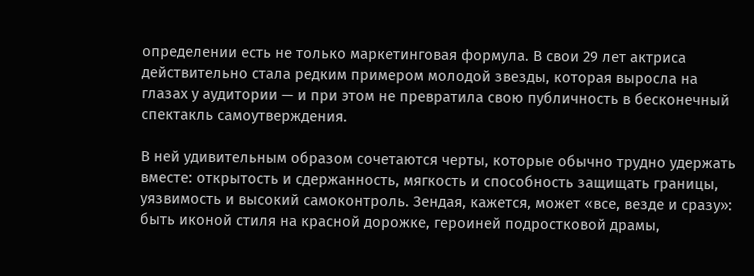определении есть не только маркетинговая формула. В свои 29 лет актриса действительно стала редким примером молодой звезды, которая выросла на глазах у аудитории — и при этом не превратила свою публичность в бесконечный спектакль самоутверждения.

В ней удивительным образом сочетаются черты, которые обычно трудно удержать вместе: открытость и сдержанность, мягкость и способность защищать границы, уязвимость и высокий самоконтроль. Зендая, кажется, может «все, везде и сразу»: быть иконой стиля на красной дорожке, героиней подростковой драмы,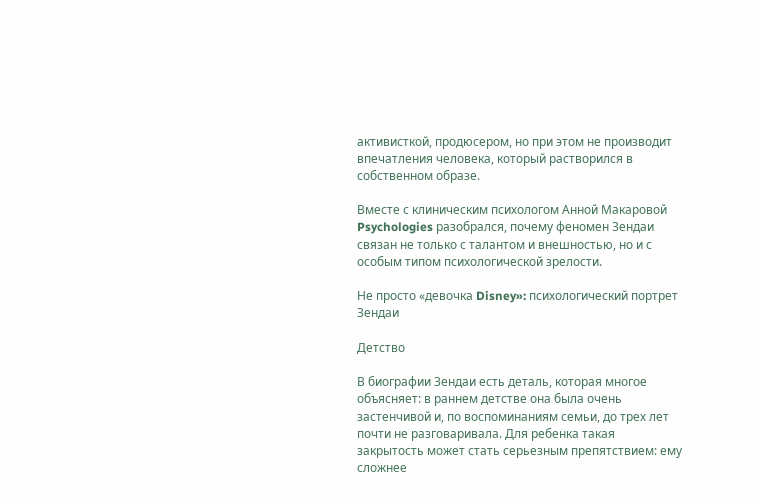активисткой, продюсером, но при этом не производит впечатления человека, который растворился в собственном образе.

Вместе с клиническим психологом Анной Макаровой Psychologies разобрался, почему феномен Зендаи связан не только с талантом и внешностью, но и с особым типом психологической зрелости.

Не просто «девочка Disney»: психологический портрет Зендаи

Детство

В биографии Зендаи есть деталь, которая многое объясняет: в раннем детстве она была очень застенчивой и, по воспоминаниям семьи, до трех лет почти не разговаривала. Для ребенка такая закрытость может стать серьезным препятствием: ему сложнее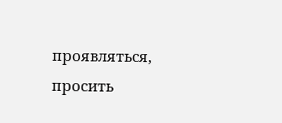проявляться, просить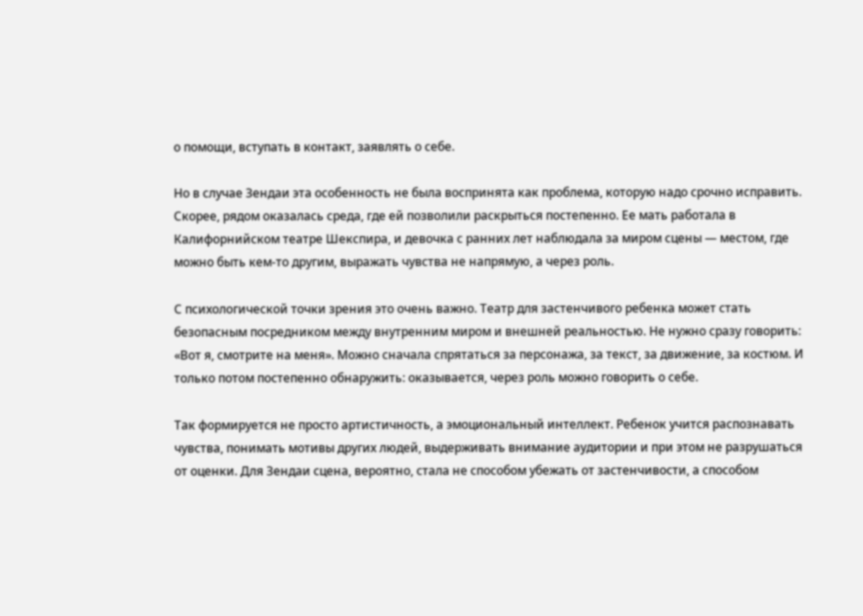о помощи, вступать в контакт, заявлять о себе.

Но в случае Зендаи эта особенность не была воспринята как проблема, которую надо срочно исправить. Скорее, рядом оказалась среда, где ей позволили раскрыться постепенно. Ее мать работала в Калифорнийском театре Шекспира, и девочка с ранних лет наблюдала за миром сцены — местом, где можно быть кем-то другим, выражать чувства не напрямую, а через роль.

С психологической точки зрения это очень важно. Театр для застенчивого ребенка может стать безопасным посредником между внутренним миром и внешней реальностью. Не нужно сразу говорить: «Вот я, смотрите на меня». Можно сначала спрятаться за персонажа, за текст, за движение, за костюм. И только потом постепенно обнаружить: оказывается, через роль можно говорить о себе.

Так формируется не просто артистичность, а эмоциональный интеллект. Ребенок учится распознавать чувства, понимать мотивы других людей, выдерживать внимание аудитории и при этом не разрушаться от оценки. Для Зендаи сцена, вероятно, стала не способом убежать от застенчивости, а способом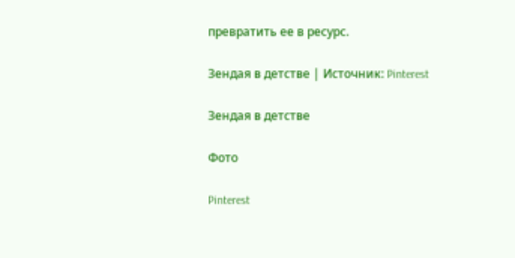превратить ее в ресурс.

Зендая в детстве | Источник: Pinterest

Зендая в детстве

Фото

Pinterest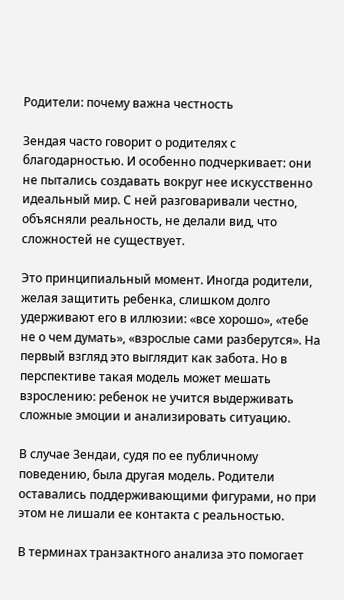Родители: почему важна честность

Зендая часто говорит о родителях с благодарностью. И особенно подчеркивает: они не пытались создавать вокруг нее искусственно идеальный мир. С ней разговаривали честно, объясняли реальность, не делали вид, что сложностей не существует.

Это принципиальный момент. Иногда родители, желая защитить ребенка, слишком долго удерживают его в иллюзии: «все хорошо», «тебе не о чем думать», «взрослые сами разберутся». На первый взгляд это выглядит как забота. Но в перспективе такая модель может мешать взрослению: ребенок не учится выдерживать сложные эмоции и анализировать ситуацию.

В случае Зендаи, судя по ее публичному поведению, была другая модель. Родители оставались поддерживающими фигурами, но при этом не лишали ее контакта с реальностью.

В терминах транзактного анализа это помогает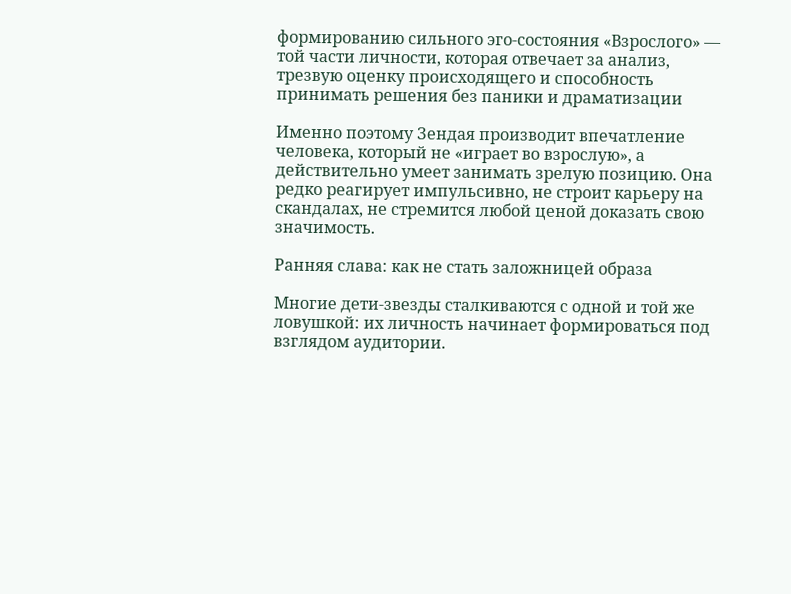формированию сильного эго-состояния «Взрослого» — той части личности, которая отвечает за анализ, трезвую оценку происходящего и способность принимать решения без паники и драматизации

Именно поэтому Зендая производит впечатление человека, который не «играет во взрослую», а действительно умеет занимать зрелую позицию. Она редко реагирует импульсивно, не строит карьеру на скандалах, не стремится любой ценой доказать свою значимость.

Ранняя слава: как не стать заложницей образа

Многие дети-звезды сталкиваются с одной и той же ловушкой: их личность начинает формироваться под взглядом аудитории.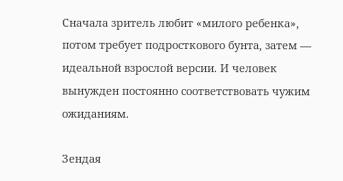Сначала зритель любит «милого ребенка», потом требует подросткового бунта, затем — идеальной взрослой версии. И человек вынужден постоянно соответствовать чужим ожиданиям.

Зендая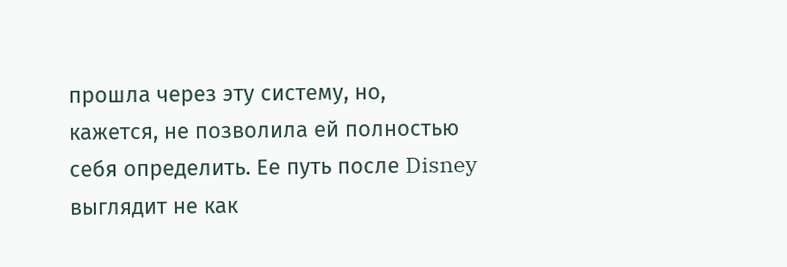прошла через эту систему, но, кажется, не позволила ей полностью себя определить. Ее путь после Disney выглядит не как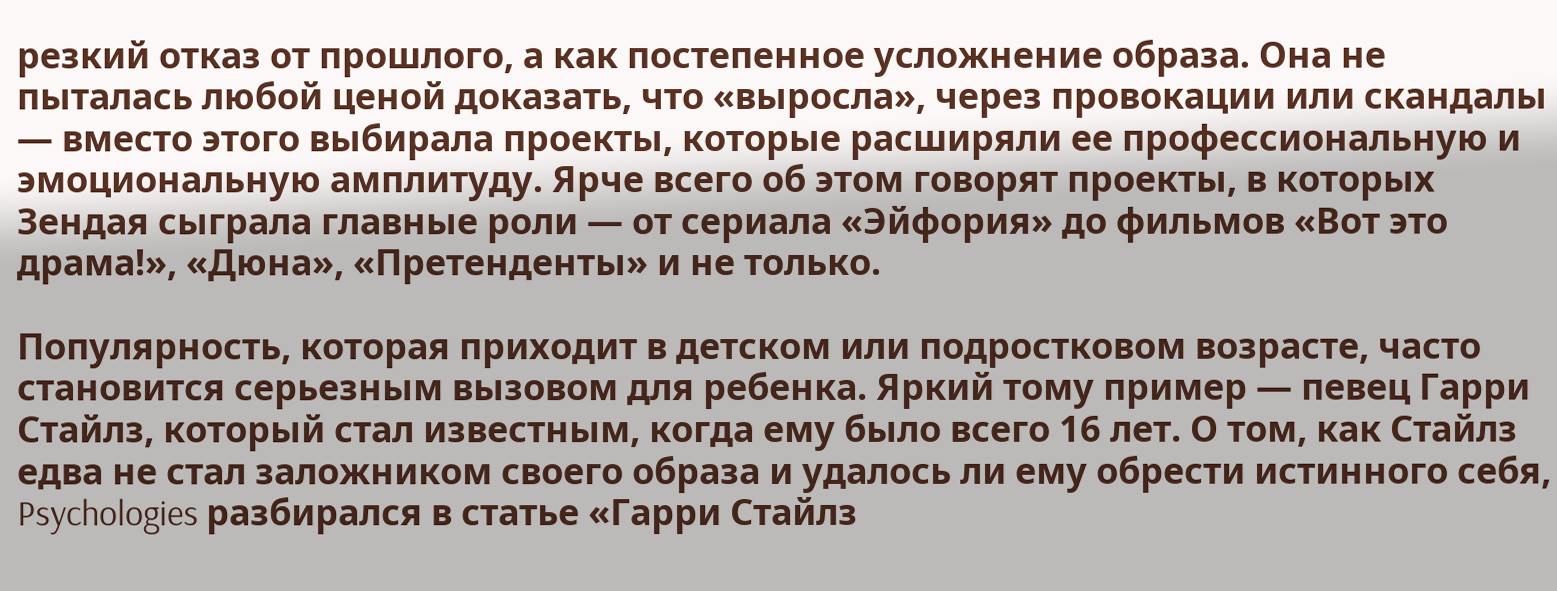резкий отказ от прошлого, а как постепенное усложнение образа. Она не пыталась любой ценой доказать, что «выросла», через провокации или скандалы — вместо этого выбирала проекты, которые расширяли ее профессиональную и эмоциональную амплитуду. Ярче всего об этом говорят проекты, в которых Зендая сыграла главные роли — от сериала «Эйфория» до фильмов «Вот это драма!», «Дюна», «Претенденты» и не только.

Популярность, которая приходит в детском или подростковом возрасте, часто становится серьезным вызовом для ребенка. Яркий тому пример — певец Гарри Стайлз, который стал известным, когда ему было всего 16 лет. О том, как Стайлз едва не стал заложником своего образа и удалось ли ему обрести истинного себя, Psychologies разбирался в статье «Гарри Стайлз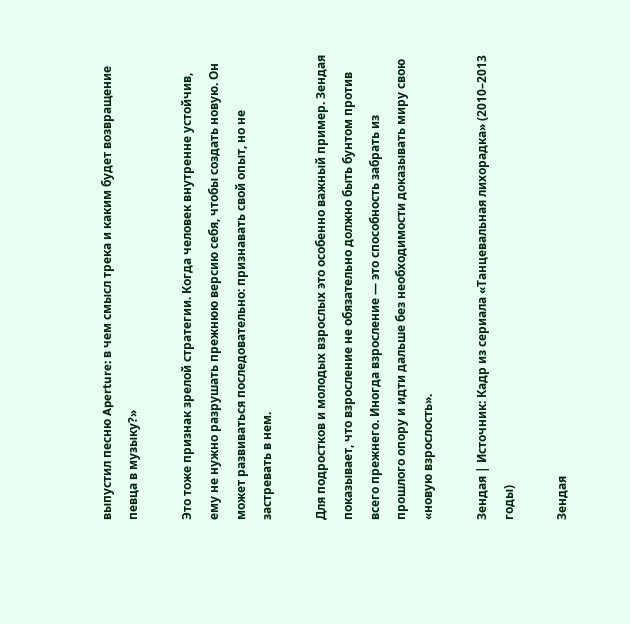выпустил песню Aperture: в чем смысл трека и каким будет возвращение певца в музыку?»

Это тоже признак зрелой стратегии. Когда человек внутренне устойчив, ему не нужно разрушать прежнюю версию себя, чтобы создать новую. Он может развиваться последовательно: признавать свой опыт, но не застревать в нем.

Для подростков и молодых взрослых это особенно важный пример. Зендая показывает, что взросление не обязательно должно быть бунтом против всего прежнего. Иногда взросление — это способность забрать из прошлого опору и идти дальше без необходимости доказывать миру свою «новую взрослость».

Зендая | Источник: Кадр из сериала «Танцевальная лихорадка» (2010–2013 годы)

Зендая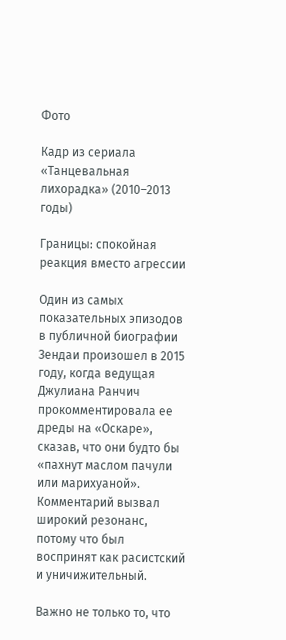Фото

Кадр из сериала «Танцевальная лихорадка» (2010–2013 годы)

Границы: спокойная реакция вместо агрессии

Один из самых показательных эпизодов в публичной биографии Зендаи произошел в 2015 году, когда ведущая Джулиана Ранчич прокомментировала ее дреды на «Оскаре», сказав, что они будто бы «пахнут маслом пачули или марихуаной». Комментарий вызвал широкий резонанс, потому что был воспринят как расистский и уничижительный.

Важно не только то, что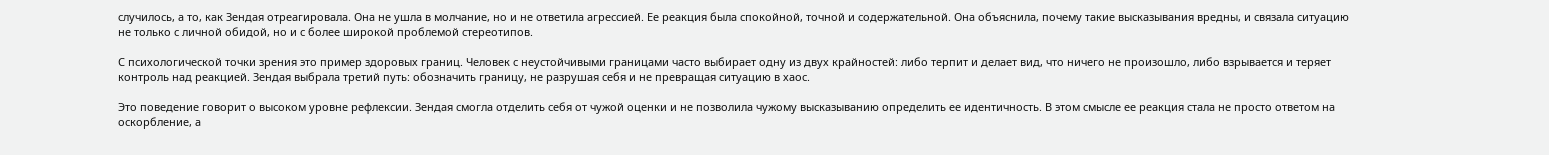случилось, а то, как Зендая отреагировала. Она не ушла в молчание, но и не ответила агрессией. Ее реакция была спокойной, точной и содержательной. Она объяснила, почему такие высказывания вредны, и связала ситуацию не только с личной обидой, но и с более широкой проблемой стереотипов.

С психологической точки зрения это пример здоровых границ. Человек с неустойчивыми границами часто выбирает одну из двух крайностей: либо терпит и делает вид, что ничего не произошло, либо взрывается и теряет контроль над реакцией. Зендая выбрала третий путь: обозначить границу, не разрушая себя и не превращая ситуацию в хаос.

Это поведение говорит о высоком уровне рефлексии. Зендая смогла отделить себя от чужой оценки и не позволила чужому высказыванию определить ее идентичность. В этом смысле ее реакция стала не просто ответом на оскорбление, а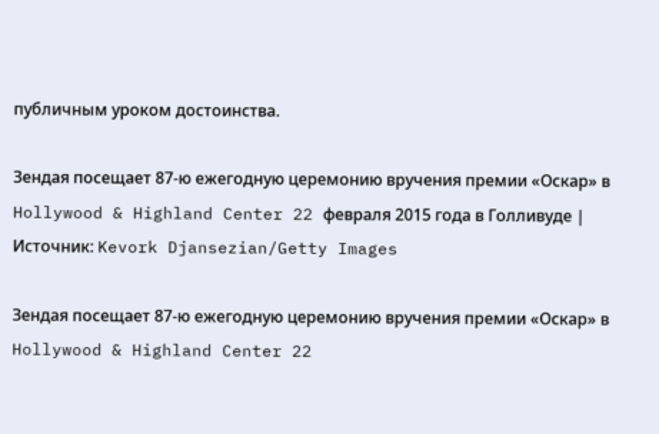публичным уроком достоинства.

Зендая посещает 87-ю ежегодную церемонию вручения премии «Оскар» в Hollywood & Highland Center 22 февраля 2015 года в Голливуде | Источник: Kevork Djansezian/Getty Images

Зендая посещает 87-ю ежегодную церемонию вручения премии «Оскар» в Hollywood & Highland Center 22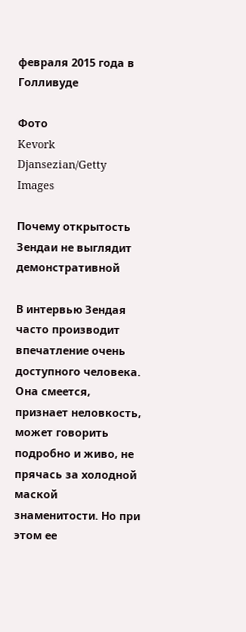февраля 2015 года в Голливуде

Фото
Kevork Djansezian/Getty Images

Почему открытость Зендаи не выглядит демонстративной

В интервью Зендая часто производит впечатление очень доступного человека. Она смеется, признает неловкость, может говорить подробно и живо, не прячась за холодной маской знаменитости. Но при этом ее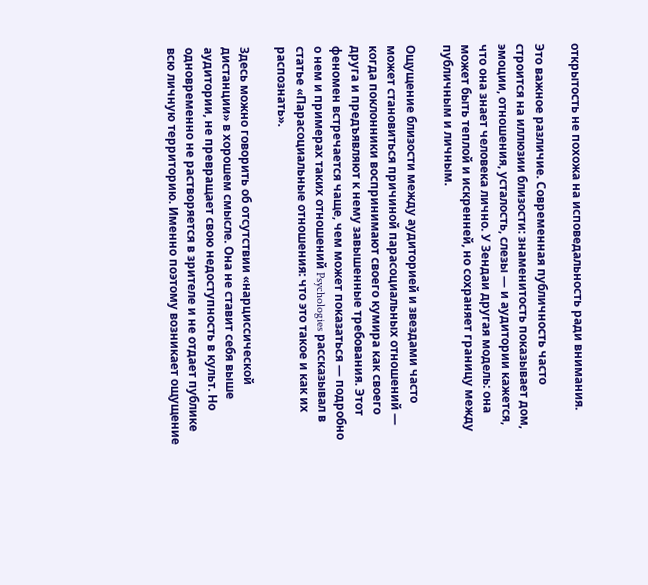открытость не похожа на исповедальность ради внимания.

Это важное различие. Современная публичность часто строится на иллюзии близости: знаменитость показывает дом, эмоции, отношения, усталость, слезы — и аудитории кажется, что она знает человека лично. У Зендаи другая модель: она может быть теплой и искренней, но сохраняет границу между публичным и личным.

Ощущение близости между аудиторией и звездами часто может становиться причиной парасоциальных отношений — когда поклонники воспринимают своего кумира как своего друга и предъявляют к нему завышенные требования. Этот феномен встречается чаще, чем может показаться — подробно о нем и примерах таких отношений Psychologies рассказывал в статье «Парасоциальные отношения: что это такое и как их распознать».

Здесь можно говорить об отсутствии «нарциссической дистанции» в хорошем смысле. Она не ставит себя выше аудитории, не превращает свою недоступность в культ. Но одновременно не растворяется в зрителе и не отдает публике всю личную территорию. Именно поэтому возникает ощущение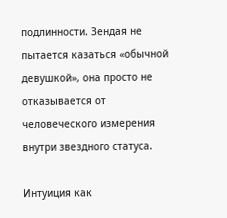подлинности. Зендая не пытается казаться «обычной девушкой», она просто не отказывается от человеческого измерения внутри звездного статуса.

Интуиция как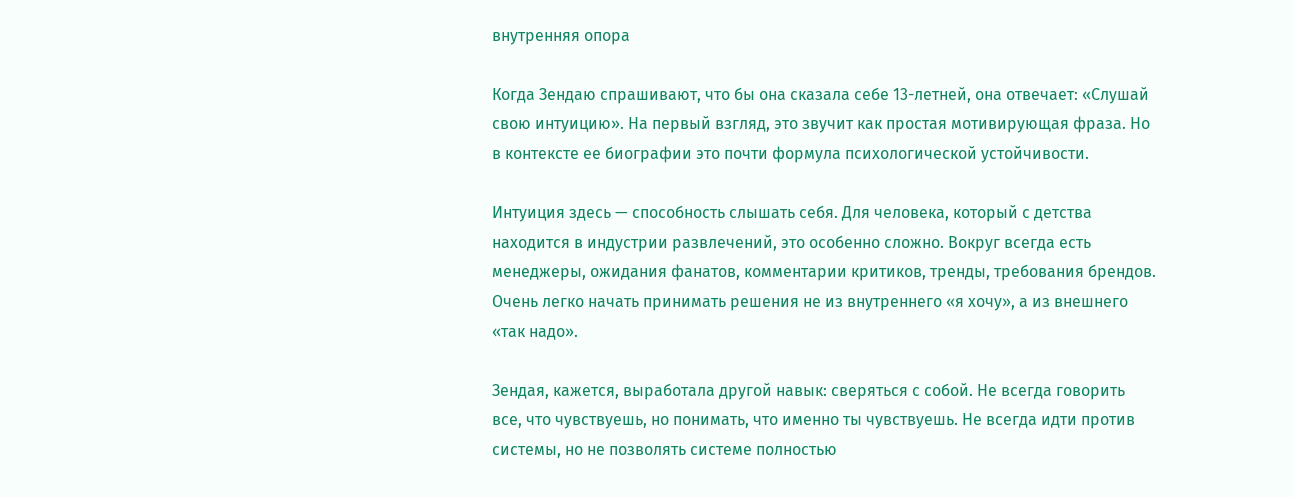внутренняя опора

Когда Зендаю спрашивают, что бы она сказала себе 13-летней, она отвечает: «Слушай свою интуицию». На первый взгляд, это звучит как простая мотивирующая фраза. Но в контексте ее биографии это почти формула психологической устойчивости.

Интуиция здесь — способность слышать себя. Для человека, который с детства находится в индустрии развлечений, это особенно сложно. Вокруг всегда есть менеджеры, ожидания фанатов, комментарии критиков, тренды, требования брендов. Очень легко начать принимать решения не из внутреннего «я хочу», а из внешнего «так надо».

Зендая, кажется, выработала другой навык: сверяться с собой. Не всегда говорить все, что чувствуешь, но понимать, что именно ты чувствуешь. Не всегда идти против системы, но не позволять системе полностью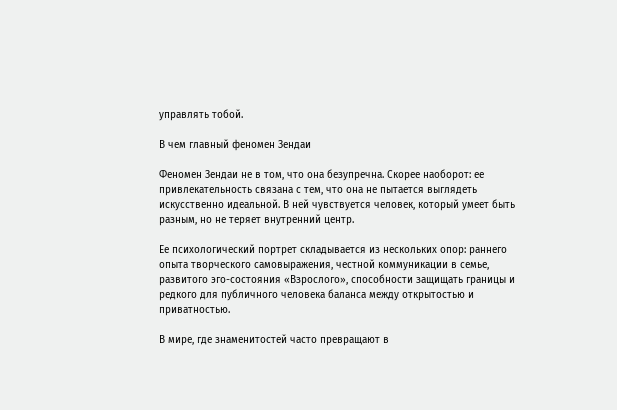управлять тобой.

В чем главный феномен Зендаи

Феномен Зендаи не в том, что она безупречна. Скорее наоборот: ее привлекательность связана с тем, что она не пытается выглядеть искусственно идеальной. В ней чувствуется человек, который умеет быть разным, но не теряет внутренний центр.

Ее психологический портрет складывается из нескольких опор: раннего опыта творческого самовыражения, честной коммуникации в семье, развитого эго-состояния «Взрослого», способности защищать границы и редкого для публичного человека баланса между открытостью и приватностью.

В мире, где знаменитостей часто превращают в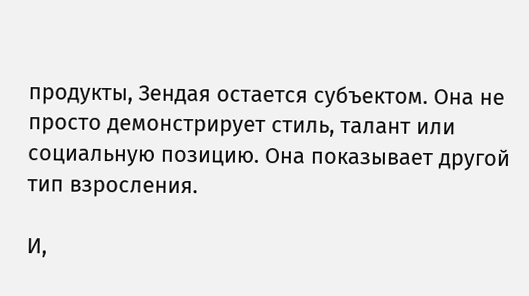продукты, Зендая остается субъектом. Она не просто демонстрирует стиль, талант или социальную позицию. Она показывает другой тип взросления.

И,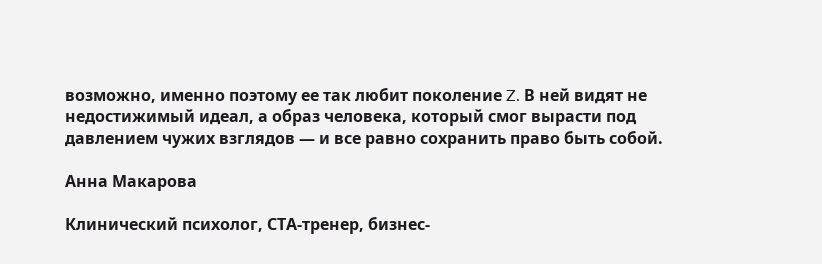возможно, именно поэтому ее так любит поколение Z. В ней видят не недостижимый идеал, а образ человека, который смог вырасти под давлением чужих взглядов — и все равно сохранить право быть собой.

Анна Макарова

Клинический психолог, СТА-тренер, бизнес-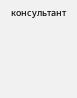консультант